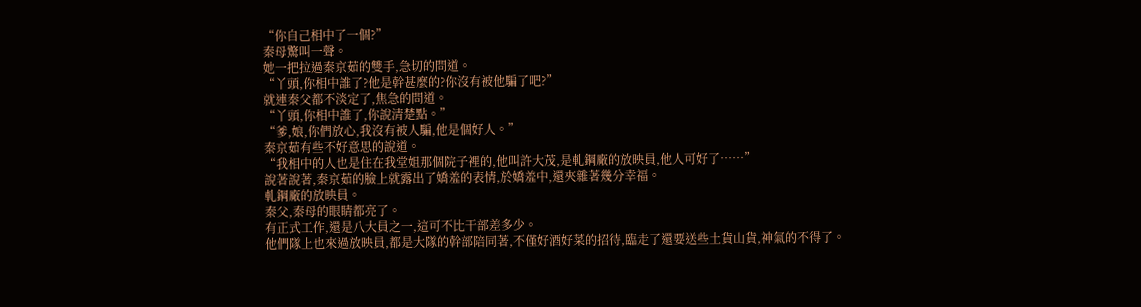“你自己相中了一個?”
秦母驚叫一聲。
她一把拉過秦京茹的雙手,急切的問道。
“丫頭,你相中誰了?他是幹甚麼的?你沒有被他騙了吧?”
就連秦父都不淡定了,焦急的問道。
“丫頭,你相中誰了,你說清楚點。”
“爹,娘,你們放心,我沒有被人騙,他是個好人。”
秦京茹有些不好意思的說道。
“我相中的人也是住在我堂姐那個院子裡的,他叫許大茂,是軋鋼廠的放映員,他人可好了……”
說著說著,秦京茹的臉上就露出了嬌羞的表情,於嬌羞中,還夾雜著幾分幸福。
軋鋼廠的放映員。
秦父,秦母的眼睛都亮了。
有正式工作,還是八大員之一,這可不比干部差多少。
他們隊上也來過放映員,都是大隊的幹部陪同著,不僅好酒好菜的招待,臨走了還要送些土貨山貨,神氣的不得了。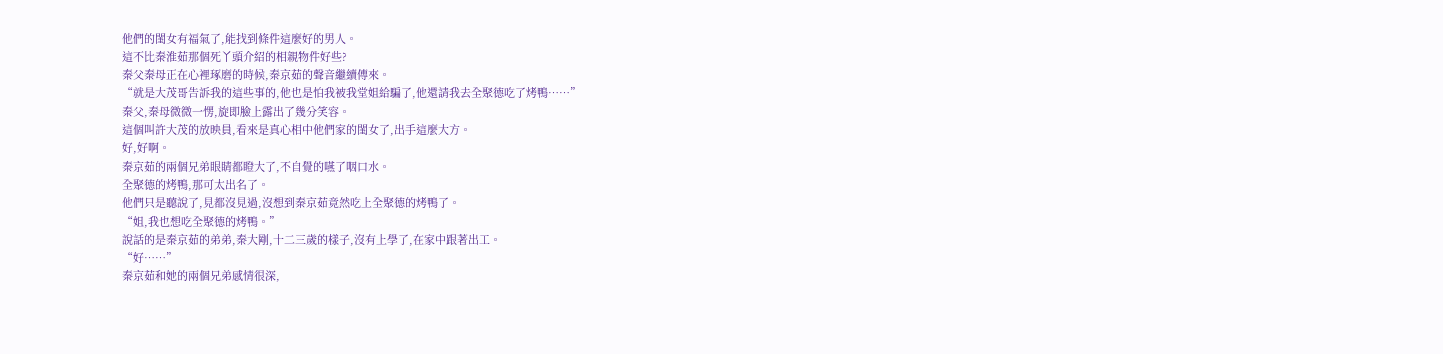他們的閨女有福氣了,能找到條件這麼好的男人。
這不比秦淮茹那個死丫頭介紹的相親物件好些?
秦父秦母正在心裡琢磨的時候,秦京茹的聲音繼續傳來。
“就是大茂哥告訴我的這些事的,他也是怕我被我堂姐給騙了,他還請我去全聚德吃了烤鴨……”
秦父,秦母微微一愣,旋即臉上露出了幾分笑容。
這個叫許大茂的放映員,看來是真心相中他們家的閨女了,出手這麼大方。
好,好啊。
秦京茹的兩個兄弟眼睛都瞪大了,不自覺的嚥了咽口水。
全聚德的烤鴨,那可太出名了。
他們只是聽說了,見都沒見過,沒想到秦京茹竟然吃上全聚德的烤鴨了。
“姐,我也想吃全聚德的烤鴨。”
說話的是秦京茹的弟弟,秦大剛,十二三歲的樣子,沒有上學了,在家中跟著出工。
“好……”
秦京茹和她的兩個兄弟感情很深,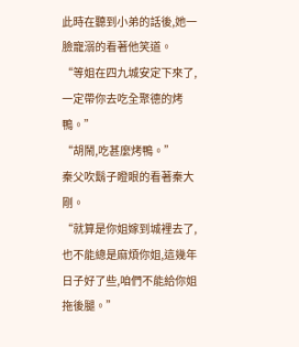此時在聽到小弟的話後,她一臉寵溺的看著他笑道。
“等姐在四九城安定下來了,一定帶你去吃全聚德的烤鴨。”
“胡鬧,吃甚麼烤鴨。”
秦父吹鬍子瞪眼的看著秦大剛。
“就算是你姐嫁到城裡去了,也不能總是麻煩你姐,這幾年日子好了些,咱們不能給你姐拖後腿。”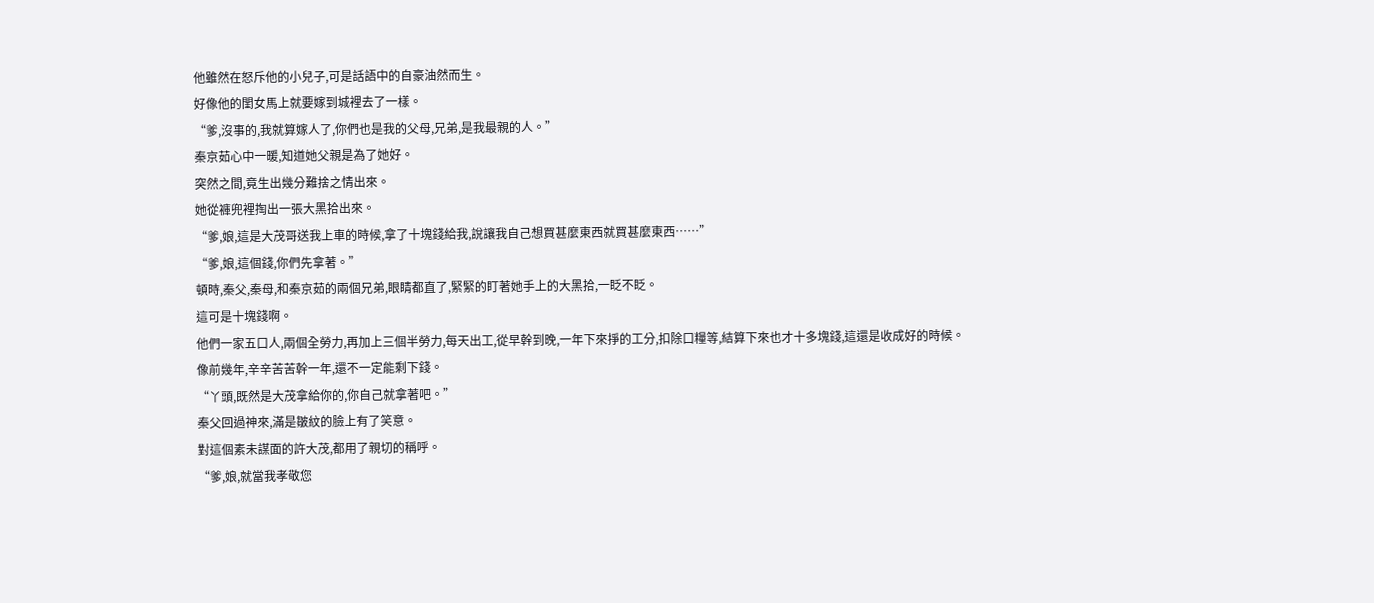他雖然在怒斥他的小兒子,可是話語中的自豪油然而生。
好像他的閨女馬上就要嫁到城裡去了一樣。
“爹,沒事的,我就算嫁人了,你們也是我的父母,兄弟,是我最親的人。”
秦京茹心中一暖,知道她父親是為了她好。
突然之間,竟生出幾分難捨之情出來。
她從褲兜裡掏出一張大黑拾出來。
“爹,娘,這是大茂哥送我上車的時候,拿了十塊錢給我,說讓我自己想買甚麼東西就買甚麼東西……”
“爹,娘,這個錢,你們先拿著。”
頓時,秦父,秦母,和秦京茹的兩個兄弟,眼睛都直了,緊緊的盯著她手上的大黑拾,一眨不眨。
這可是十塊錢啊。
他們一家五口人,兩個全勞力,再加上三個半勞力,每天出工,從早幹到晚,一年下來掙的工分,扣除口糧等,結算下來也才十多塊錢,這還是收成好的時候。
像前幾年,辛辛苦苦幹一年,還不一定能剩下錢。
“丫頭,既然是大茂拿給你的,你自己就拿著吧。”
秦父回過神來,滿是皺紋的臉上有了笑意。
對這個素未謀面的許大茂,都用了親切的稱呼。
“爹,娘,就當我孝敬您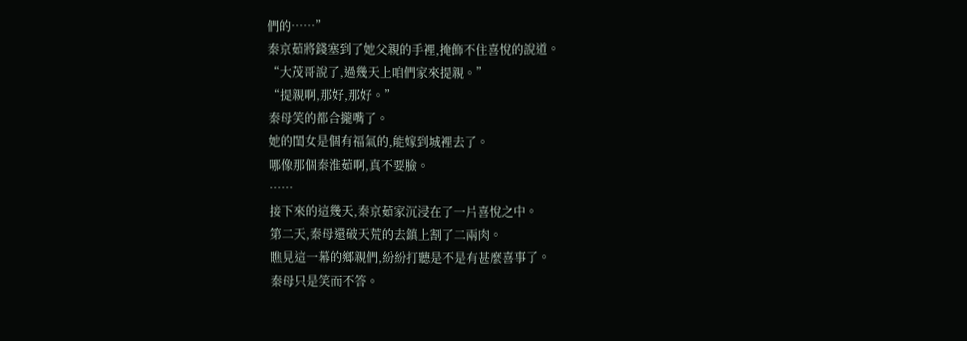們的……”
秦京茹將錢塞到了她父親的手裡,掩飾不住喜悅的說道。
“大茂哥說了,過幾天上咱們家來提親。”
“提親啊,那好,那好。”
秦母笑的都合攏嘴了。
她的閨女是個有福氣的,能嫁到城裡去了。
哪像那個秦淮茹啊,真不要臉。
……
接下來的這幾天,秦京茹家沉浸在了一片喜悅之中。
第二天,秦母還破天荒的去鎮上割了二兩肉。
瞧見這一幕的鄉親們,紛紛打聽是不是有甚麼喜事了。
秦母只是笑而不答。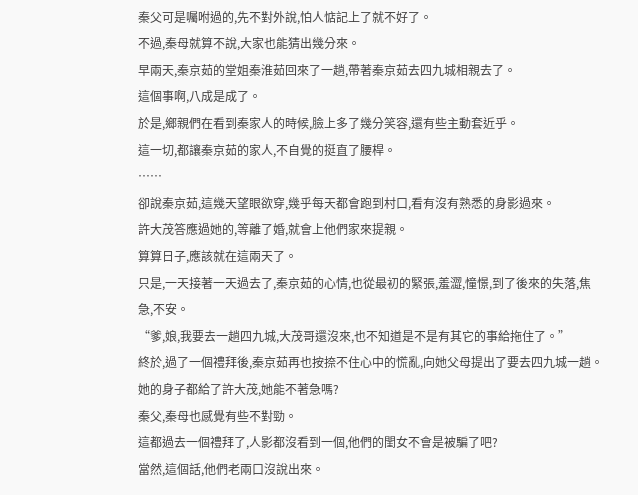秦父可是囑咐過的,先不對外說,怕人惦記上了就不好了。
不過,秦母就算不說,大家也能猜出幾分來。
早兩天,秦京茹的堂姐秦淮茹回來了一趟,帶著秦京茹去四九城相親去了。
這個事啊,八成是成了。
於是,鄉親們在看到秦家人的時候,臉上多了幾分笑容,還有些主動套近乎。
這一切,都讓秦京茹的家人,不自覺的挺直了腰桿。
……
卻說秦京茹,這幾天望眼欲穿,幾乎每天都會跑到村口,看有沒有熟悉的身影過來。
許大茂答應過她的,等離了婚,就會上他們家來提親。
算算日子,應該就在這兩天了。
只是,一天接著一天過去了,秦京茹的心情,也從最初的緊張,羞澀,憧憬,到了後來的失落,焦急,不安。
“爹,娘,我要去一趟四九城,大茂哥還沒來,也不知道是不是有其它的事給拖住了。”
終於,過了一個禮拜後,秦京茹再也按捺不住心中的慌亂,向她父母提出了要去四九城一趟。
她的身子都給了許大茂,她能不著急嗎?
秦父,秦母也感覺有些不對勁。
這都過去一個禮拜了,人影都沒看到一個,他們的閨女不會是被騙了吧?
當然,這個話,他們老兩口沒說出來。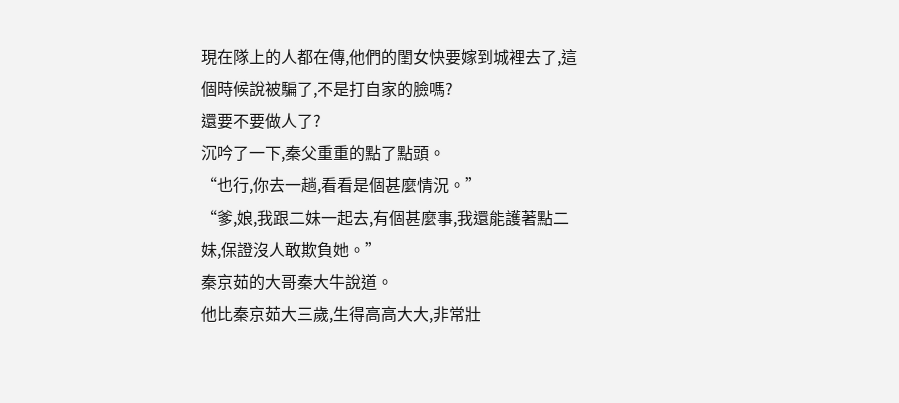現在隊上的人都在傳,他們的閨女快要嫁到城裡去了,這個時候說被騙了,不是打自家的臉嗎?
還要不要做人了?
沉吟了一下,秦父重重的點了點頭。
“也行,你去一趟,看看是個甚麼情況。”
“爹,娘,我跟二妹一起去,有個甚麼事,我還能護著點二妹,保證沒人敢欺負她。”
秦京茹的大哥秦大牛說道。
他比秦京茹大三歲,生得高高大大,非常壯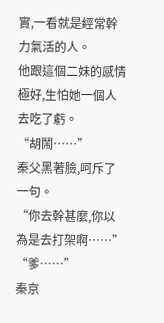實,一看就是經常幹力氣活的人。
他跟這個二妹的感情極好,生怕她一個人去吃了虧。
“胡鬧……”
秦父黑著臉,呵斥了一句。
“你去幹甚麼,你以為是去打架啊……”
“爹……”
秦京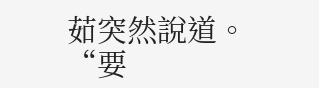茹突然說道。
“要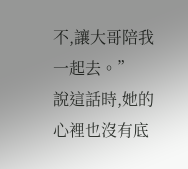不,讓大哥陪我一起去。”
說這話時,她的心裡也沒有底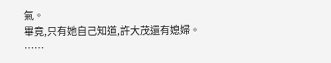氣。
畢竟,只有她自己知道,許大茂還有媳婦。
……